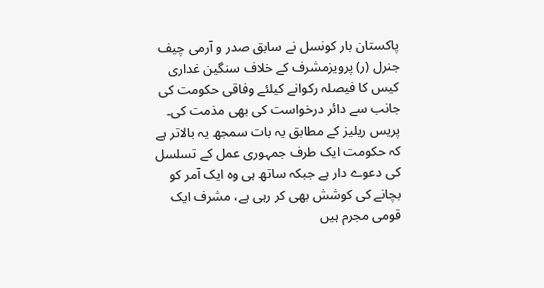پاکستان بار کونسل نے سابق صدر و آرمی چیف جنرل (ر) پرویزمشرف کے خلاف سنگین غداری کیس کا فیصلہ رکوانے کیلئے وفاقی حکومت کی جانب سے دائر درخواست کی بھی مذمت کی۔
پریس ریلیز کے مطابق یہ بات سمجھ یہ بالاتر ہے کہ حکومت ایک طرف جمہوری عمل کے تسلسل کی دعوے دار ہے جبکہ ساتھ ہی وہ ایک آمر کو بچانے کی کوشش بھی کر رہی ہے، مشرف ایک قومی مجرم ہیں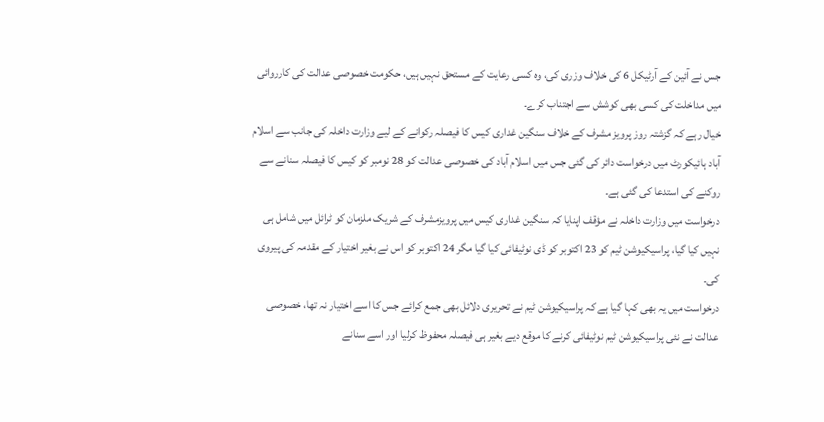جس نے آئین کے آرٹیکل 6 کی خلاف وزری کی، وہ کسی رعایت کے مستحق نہیں ہیں، حکومت خصوصی عدالت کی کارروائی میں مداخلت کی کسی بھی کوشش سے اجتناب کرے۔
خیال رہے کہ گزشتہ روز پرویز مشرف کے خلاف سنگین غداری کیس کا فیصلہ رکوانے کے لیے وزارت داخلہ کی جانب سے اسلام آباد ہائیکورٹ میں درخواست دائر کی گئی جس میں اسلام آباد کی خصوصی عدالت کو 28 نومبر کو کیس کا فیصلہ سنانے سے روکنے کی استدعا کی گئی ہے۔
درخواست میں وزارت داخلہ نے مؤقف اپنایا کہ سنگین غداری کیس میں پرویزمشرف کے شریک ملزمان کو ٹرائل میں شامل ہی نہیں کیا گیا، پراسیکیوشن ٹیم کو 23 اکتوبر کو ڈی نوٹیفائی کیا گیا مگر 24 اکتوبر کو اس نے بغیر اختیار کے مقدمہ کی پیروی کی۔
درخواست میں یہ بھی کہا گیا ہے کہ پراسیکیوشن ٹیم نے تحریری دلائل بھی جمع کرائے جس کا اسے اختیار نہ تھا، خصوصی عدالت نے نئی پراسیکیوشن ٹیم نوٹیفائی کرنے کا موقع دیے بغیر ہی فیصلہ محفوظ کرلیا اور اسے سنانے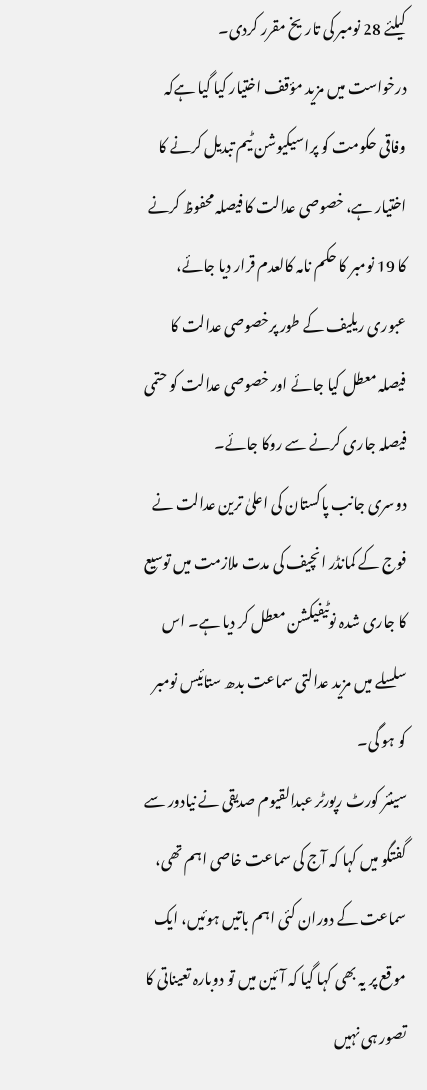کیلئے 28 نومبر کی تاریخ مقرر کردی۔
درخواست میں مزید مؤقف اختیار کیا گیا ہےکہ وفاقی حکومت کو پراسیکیوشن ٹیم تبدیل کرنے کا اختیار ہے، خصوصی عدالت کا فیصلہ محفوظ کرنے کا 19 نومبر کا حکم نامہ کالعدم قرار دیا جائے، عبوری ریلیف کے طور پرخصوصی عدالت کا فیصلہ معطل کیا جائے اور خصوصی عدالت کو حتمی فیصلہ جاری کرنے سے روکا جائے۔
دوسری جانب پاکستان کی اعلیٰ ترین عدالت نے فوج کے کمانڈر انچیف کی مدت ملازمت میں توسیع کا جاری شدہ نوٹیفیکشن معطل کر دیا ہے۔ اس سلسلے میں مزید عدالتی سماعت بدھ ستائیس نومبر کو ہو گی۔
سینئر کورٹ رپورٹر عبدالقیوم صدیقی نے نیادور سے گفتگو میں کہا کہ آج کی سماعت خاصی اہم تھی، سماعت کے دوران کئی اہم باتیں ہوئیں، ایک موقع پر یہ بھی کہا گیا کہ آئین میں تو دوبارہ تعیناتی کا تصور ہی نہیں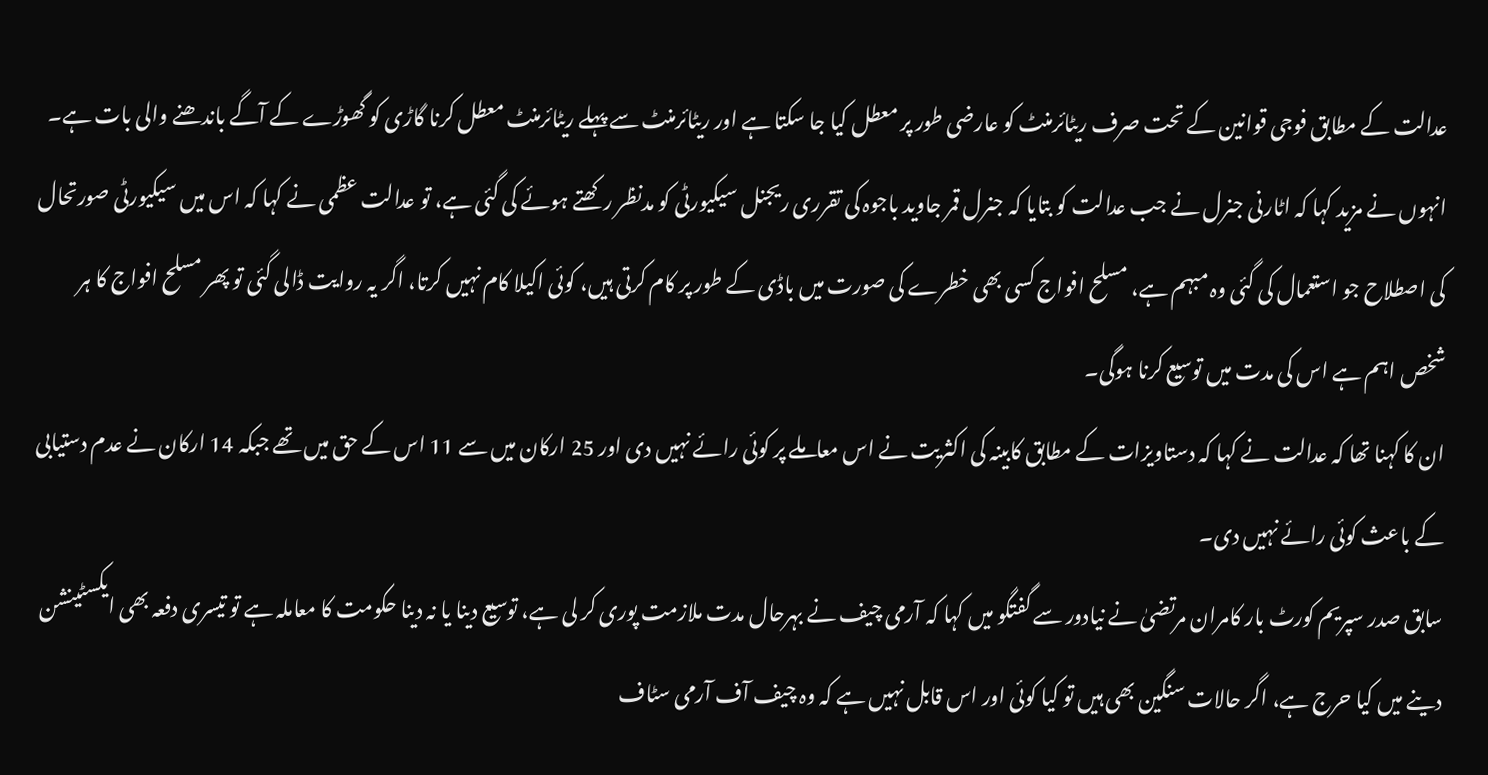عدالت کے مطابق فوجی قوانین کے تحت صرف ریٹائرمنٹ کو عارضی طور پر معطل کیا جا سکتا ہے اور ریٹائرمنٹ سے پہلے ریٹائرمنٹ معطل کرنا گاڑی کو گھوڑے کے آگے باندھنے والی بات ہے۔
انہوں نے مزید کہا کہ اٹارنی جنرل نے جب عدالت کو بتایا کہ جنرل قمر جاوید باجوہ کی تقرری ریجنل سیکیورٹی کو مدنظر رکھتے ہوئے کی گئی ہے، تو عدالت عظمی نے کہا کہ اس میں سیکیورٹی صورتحال کی اصطلاح جو استعمال کی گئی وہ مبہم ہے، مسلح افواج کسی بھی خطرے کی صورت میں باڈی کے طور پر کام کرتی ہیں، کوئی اکیلا کام نہیں کرتا، اگر یہ روایت ڈالی گئی تو پھر مسلح افواج کا ہر شخص اہم ہے اس کی مدت میں توسیع کرنا ہوگی۔
ان کا کہنا تھا کہ عدالت نے کہا کہ دستاویزات کے مطابق کابینہ کی اکثریت نے اس معاملے پر کوئی رائے نہیں دی اور 25 ارکان میں سے 11 اس کے حق میں تھے جبکہ 14 ارکان نے عدم دستیابی کے باعث کوئی رائے نہیں دی۔
سابق صدر سپریم کورٹ بار کامران مرتضیٰ نے نیادور سے گفتگو میں کہا کہ آرمی چیف نے بہرحال مدت ملازمت پوری کر لی ہے، توسیع دینا یا نہ دینا حکومت کا معاملہ ہے تو تیسری دفعہ بھی ایکسٹینشن دینے میں کیا حرج ہے، اگر حالات سنگین بھی ہیں تو کیا کوئی اور اس قابل نہیں ہے کہ وہ چیف آف آرمی سٹاف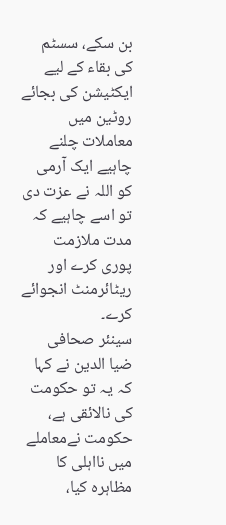بن سکے، سسٹم کی بقاء کے لیے ایکٹیشن کی بجائے روٹین میں معاملات چلنے چاہیے ایک آرمی کو اللہ نے عزت دی تو اسے چاہیے کہ مدت ملازمت پوری کرے اور ریٹائرمنٹ انجوائے کرے۔
سینئر صحافی ضیا الدین نے کہا کہ یہ تو حکومت کی نالائقی ہے، حکومت نےمعاملے میں نااہلی کا مظاہرہ کیا،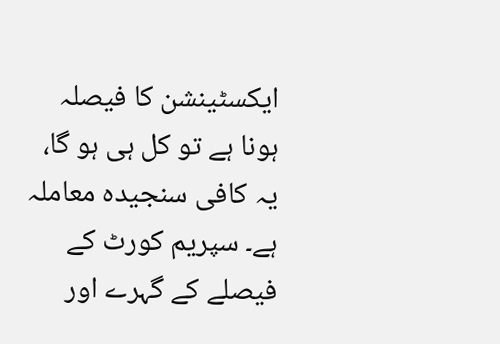ایکسٹینشن کا فیصلہ ہونا ہے تو کل ہی ہو گا، یہ کافی سنجیدہ معاملہ ہے۔ سپریم کورٹ کے فیصلے کے گہرے اور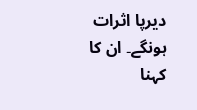دیرپا اثرات ہونگے۔ ان کا کہنا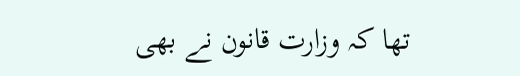تھا کہ وزارت قانون نے بھی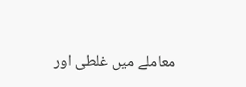معاملے میں غلطی اور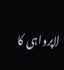لاپرواہی کا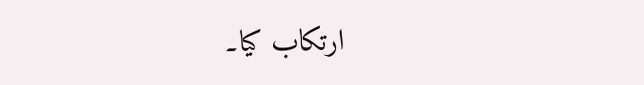ارتکاب کیا۔